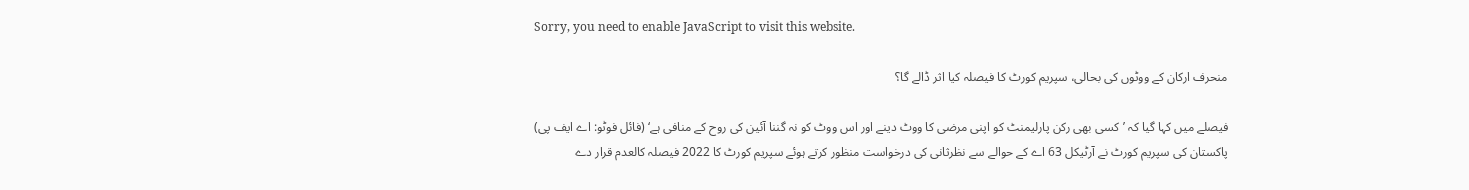Sorry, you need to enable JavaScript to visit this website.

منحرف ارکان کے ووٹوں کی بحالی، سپریم کورٹ کا فیصلہ کیا اثر ڈالے گا؟

فیصلے میں کہا گیا کہ ’کسی بھی رکن پارلیمنٹ کو اپنی مرضی کا ووٹ دینے اور اس ووٹ کو نہ گننا آئین کی روح کے منافی ہے‘ (فائل فوٹو: اے ایف پی)
پاکستان کی سپریم کورٹ نے آرٹیکل 63 اے کے حوالے سے نظرثانی کی درخواست منظور کرتے ہوئے سپریم کورٹ کا 2022 فیصلہ کالعدم قرار دے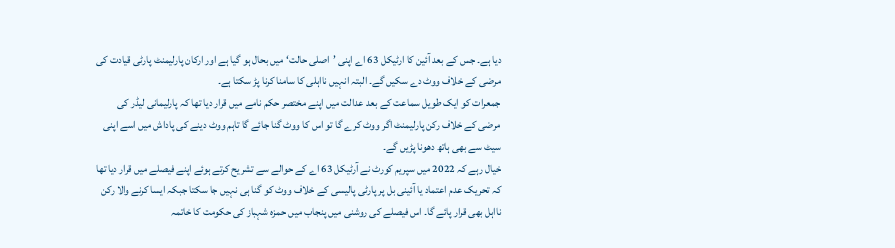دیا ہے۔ جس کے بعد آئین کا ارٹیکل 63 اے اپنی ’اصلی حالت‘ میں بحال ہو گیا ہے اور ارکان پارلیمنٹ پارٹی قیادت کی مرضی کے خلاف ووٹ دے سکیں گے۔ البتہ انہیں نااہلی کا سامنا کرنا پڑ سکتا ہے۔
جمعرات کو ایک طویل سماعت کے بعد عدالت میں اپنے مختصر حکم نامے میں قرار دیا تھا کہ پارلیمانی لیڈر کی مرضی کے خلاف رکن پارلیمنٹ اگر ووٹ کرے گا تو اس کا ووٹ گنا جائے گا تاہم ووٹ دینے کی پاداش میں اسے اپنی سیٹ سے بھی ہاتھ دھونا پڑیں گے۔
خیال رہے کہ 2022 میں سپریم کورٹ نے آرٹیکل 63 اے کے حوالے سے تشریح کرتے ہوئے اپنے فیصلے میں قرار دیا تھا کہ تحریک عدم اعتماد یا آئینی بل پر پارٹی پالیسی کے خلاف ووٹ کو گنا ہی نہیں جا سکتا جبکہ ایسا کرنے والا رکن نااہل بھی قرار پائے گا۔ اس فیصلے کی روشنی میں پنجاب میں حمزہ شہباز کی حکومت کا خاتمہ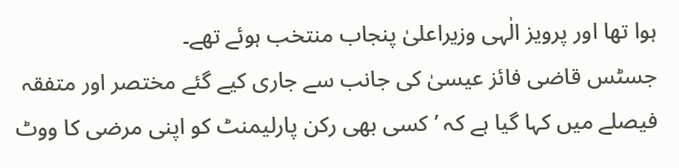ہوا تھا اور پرویز الٰہی وزیراعلیٰ پنجاب منتخب ہوئے تھے۔
جسٹس قاضی فائز عیسیٰ کی جانب سے جاری کیے گئے مختصر اور متفقہ فیصلے میں کہا گیا ہے کہ ’کسی بھی رکن پارلیمنٹ کو اپنی مرضی کا ووٹ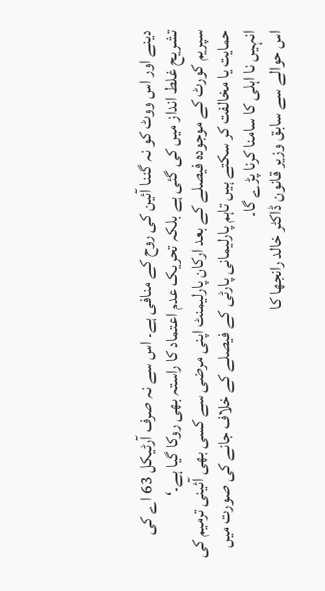دینے اور اس ووٹ کو نہ گننا آئین کی روح کے منافی ہے۔ اس سے نہ صرف آرٹیکل 63 اے کی تشریح غلط انداز میں کی گئی ہے بلکہ تحریک عدم اعتماد کا راستہ بھی روکا گیا ہے۔‘
سپریم کورٹ کے موجودہ فیصلے کے بعد ارکان پارلیمنٹ اپنی مرضی سے کسی بھی آئینی ترمیم کی حمایت یا مخالفت کر سکتے ہیں تاہم پارلیمانی پارٹی کے فیصلے کے خلاف جانے کی صورت میں انہیں نا اہلی کا سامنا کرنا پڑے گا۔
اس حوالے سے سابق وزیر قانون ڈاکٹر خالد رانجھا کا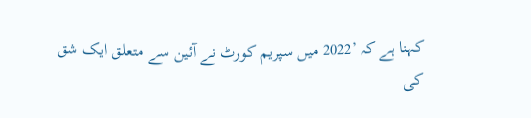کہنا ہے کہ ’2022 میں سپریم کورٹ نے آئین سے متعلق ایک شق کی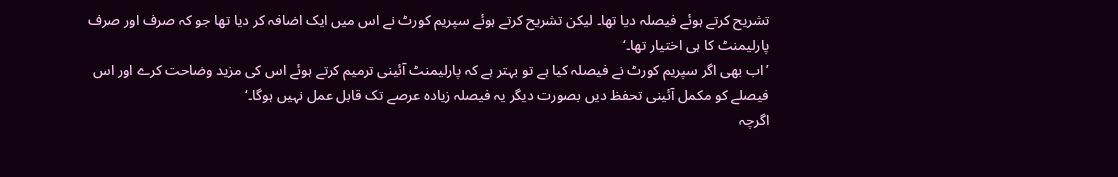تشریح کرتے ہوئے فیصلہ دیا تھا۔ لیکن تشریح کرتے ہوئے سپریم کورٹ نے اس میں ایک اضافہ کر دیا تھا جو کہ صرف اور صرف پارلیمنٹ کا ہی اختیار تھا۔‘
’اب بھی اگر سپریم کورٹ نے فیصلہ کیا ہے تو بہتر ہے کہ پارلیمنٹ آئینی ترمیم کرتے ہوئے اس کی مزید وضاحت کرے اور اس فیصلے کو مکمل آئینی تحفظ دیں بصورت دیگر یہ فیصلہ زیادہ عرصے تک قابل عمل نہیں ہوگا۔‘
اگرچہ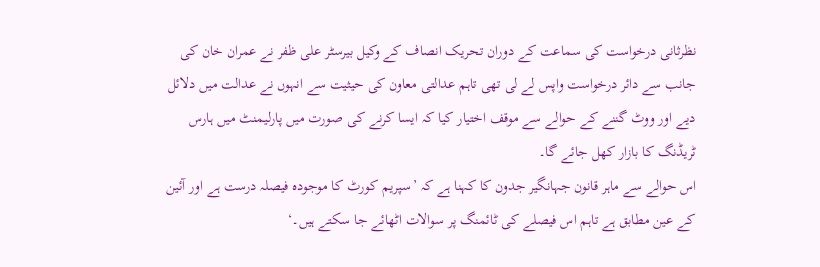نظرثانی درخواست کی سماعت کے دوران تحریک انصاف کے وکیل بیرسٹر علی ظفر نے عمران خان کی جانب سے دائر درخواست واپس لے لی تھی تاہم عدالتی معاون کی حیثیت سے انہوں نے عدالت میں دلائل دیے اور ووٹ گننے کے حوالے سے موقف اختیار کیا کہ ایسا کرنے کی صورت میں پارلیمنٹ میں ہارس ٹریڈنگ کا بازار کھل جائے گا۔
اس حوالے سے ماہر قانون جہانگیر جدون کا کہنا ہے کہ ’سپریم کورٹ کا موجودہ فیصلہ درست ہے اور آئین کے عین مطابق ہے تاہم اس فیصلے کی ٹائمنگ پر سوالات اٹھائے جا سکتے ہیں۔‘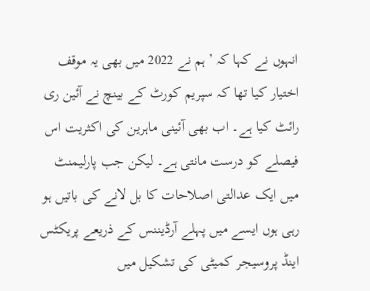انہوں نے کہا کہ ’ہم نے 2022 میں بھی یہ موقف اختیار کیا تھا کہ سپریم کورٹ کے بینچ نے آئین ری رائٹ کیا ہے۔ اب بھی آئینی ماہرین کی اکثریت اس فیصلے کو درست مانتی ہے۔ لیکن جب پارلیمنٹ میں ایک عدالتی اصلاحات کا بل لانے کی باتیں ہو رہی ہوں ایسے میں پہلے آرڈیننس کے ذریعے پریکٹس اینڈ پروسیجر کمیٹی کی تشکیل میں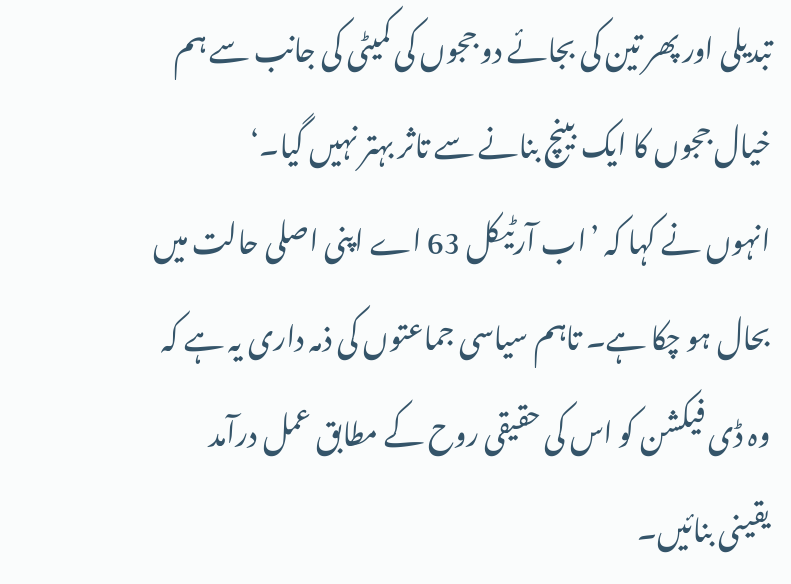تبدیلی اور پھر تین کی بجائے دو ججوں کی کمیٹی کی جانب سے ہم خیال ججوں کا ایک بینچ بنانے سے تاثر بہتر نہیں گیا۔‘
انہوں نے کہا کہ ’اب آرٹیکل 63 اے اپنی اصلی حالت میں بحال ہو چکا ہے۔ تاہم سیاسی جماعتوں کی ذمہ داری یہ ہے کہ وہ ڈی فیکشن کو اس کی حقیقی روح کے مطابق عمل درآمد یقینی بنائیں۔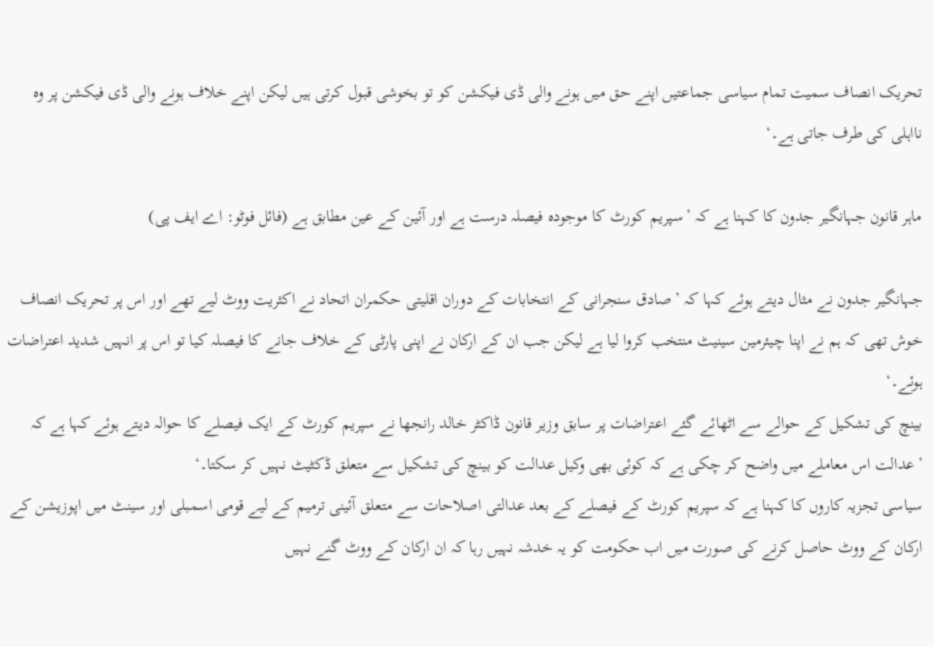تحریک انصاف سمیت تمام سیاسی جماعتیں اپنے حق میں ہونے والی ڈی فیکشن کو تو بخوشی قبول کرتی ہیں لیکن اپنے خلاف ہونے والی ڈی فیکشن پر وہ نااہلی کی طرف جاتی ہے۔‘

ماہر قانون جہانگیر جدون کا کہنا ہے کہ ’سپریم کورٹ کا موجودہ فیصلہ درست ہے اور آئین کے عین مطابق ہے (فائل فوٹو: اے ایف پی)

جہانگیر جدون نے مثال دیتے ہوئے کہا کہ ’صادق سنجرانی کے انتخابات کے دوران اقلیتی حکمران اتحاد نے اکثریت ووٹ لیے تھے اور اس پر تحریک انصاف خوش تھی کہ ہم نے اپنا چیئرمین سینیٹ منتخب کروا لیا ہے لیکن جب ان کے ارکان نے اپنی پارٹی کے خلاف جانے کا فیصلہ کیا تو اس پر انہیں شدید اعتراضات ہوئے۔‘
بینچ کی تشکیل کے حوالے سے اٹھائے گئے اعتراضات پر سابق وزیر قانون ڈاکٹر خالد رانجھا نے سپریم کورٹ کے ایک فیصلے کا حوالہ دیتے ہوئے کہا ہے کہ ’عدالت اس معاملے میں واضح کر چکی ہے کہ کوئی بھی وکیل عدالت کو بینچ کی تشکیل سے متعلق ڈکٹیٹ نہیں کر سکتا۔‘
سیاسی تجزیہ کاروں کا کہنا ہے کہ سپریم کورٹ کے فیصلے کے بعد عدالتی اصلاحات سے متعلق آئینی ترمیم کے لیے قومی اسمبلی اور سینٹ میں اپوزیشن کے ارکان کے ووٹ حاصل کرنے کی صورت میں اب حکومت کو یہ خدشہ نہیں رہا کہ ان ارکان کے ووٹ گنے نہیں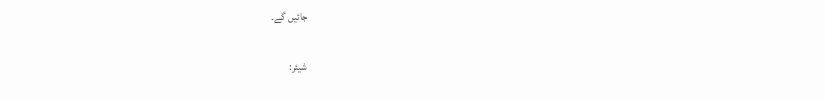جائیں گے۔

شیئر: